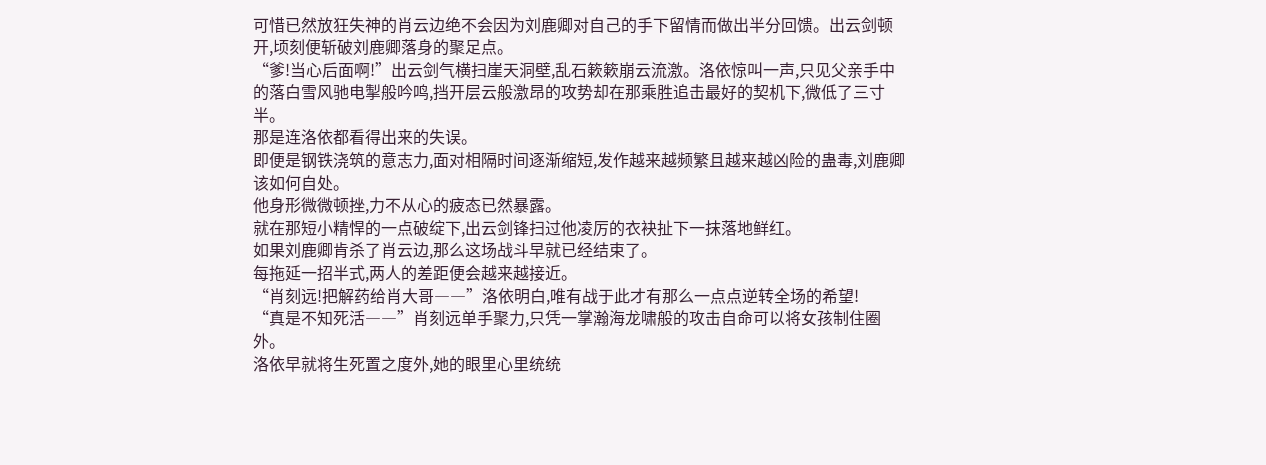可惜已然放狂失神的肖云边绝不会因为刘鹿卿对自己的手下留情而做出半分回馈。出云剑顿开,顷刻便斩破刘鹿卿落身的聚足点。
“爹!当心后面啊!”出云剑气横扫崖天洞壁,乱石簌簌崩云流激。洛依惊叫一声,只见父亲手中的落白雪风驰电掣般吟鸣,挡开层云般激昂的攻势却在那乘胜追击最好的契机下,微低了三寸半。
那是连洛依都看得出来的失误。
即便是钢铁浇筑的意志力,面对相隔时间逐渐缩短,发作越来越频繁且越来越凶险的蛊毒,刘鹿卿该如何自处。
他身形微微顿挫,力不从心的疲态已然暴露。
就在那短小精悍的一点破绽下,出云剑锋扫过他凌厉的衣袂扯下一抹落地鲜红。
如果刘鹿卿肯杀了肖云边,那么这场战斗早就已经结束了。
每拖延一招半式,两人的差距便会越来越接近。
“肖刻远!把解药给肖大哥――”洛依明白,唯有战于此才有那么一点点逆转全场的希望!
“真是不知死活――”肖刻远单手聚力,只凭一掌瀚海龙啸般的攻击自命可以将女孩制住圈外。
洛依早就将生死置之度外,她的眼里心里统统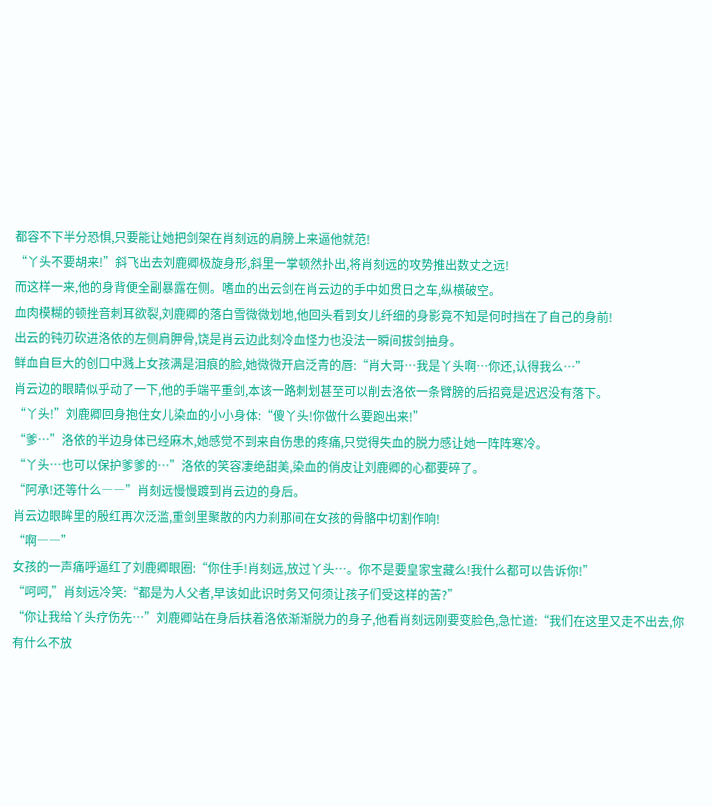都容不下半分恐惧,只要能让她把剑架在肖刻远的肩膀上来逼他就范!
“丫头不要胡来!”斜飞出去刘鹿卿极旋身形,斜里一掌顿然扑出,将肖刻远的攻势推出数丈之远!
而这样一来,他的身背便全副暴露在侧。嗜血的出云剑在肖云边的手中如贯日之车,纵横破空。
血肉模糊的顿挫音刺耳欲裂,刘鹿卿的落白雪微微划地,他回头看到女儿纤细的身影竟不知是何时挡在了自己的身前!
出云的钝刃砍进洛依的左侧肩胛骨,饶是肖云边此刻冷血怪力也没法一瞬间拔剑抽身。
鲜血自巨大的创口中溅上女孩满是泪痕的脸,她微微开启泛青的唇:“肖大哥…我是丫头啊…你还,认得我么…”
肖云边的眼睛似乎动了一下,他的手端平重剑,本该一路刺划甚至可以削去洛依一条臂膀的后招竟是迟迟没有落下。
“丫头!”刘鹿卿回身抱住女儿染血的小小身体:“傻丫头!你做什么要跑出来!”
“爹…”洛依的半边身体已经麻木,她感觉不到来自伤患的疼痛,只觉得失血的脱力感让她一阵阵寒冷。
“丫头…也可以保护爹爹的…”洛依的笑容凄绝甜美,染血的俏皮让刘鹿卿的心都要碎了。
“阿承!还等什么――”肖刻远慢慢踱到肖云边的身后。
肖云边眼眸里的殷红再次泛滥,重剑里聚散的内力刹那间在女孩的骨骼中切割作响!
“啊――”
女孩的一声痛呼逼红了刘鹿卿眼圈:“你住手!肖刻远,放过丫头…。你不是要皇家宝藏么!我什么都可以告诉你!”
“呵呵,”肖刻远冷笑:“都是为人父者,早该如此识时务又何须让孩子们受这样的苦?”
“你让我给丫头疗伤先…”刘鹿卿站在身后扶着洛依渐渐脱力的身子,他看肖刻远刚要变脸色,急忙道:“我们在这里又走不出去,你有什么不放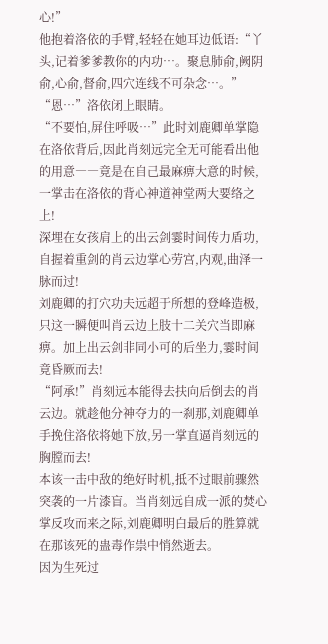心!”
他抱着洛依的手臂,轻轻在她耳边低语:“丫头,记着爹爹教你的内功…。聚息肺俞,阙阴俞,心俞,督俞,四穴连线不可杂念…。”
“恩…”洛依闭上眼睛。
“不要怕,屏住呼吸…”此时刘鹿卿单掌隐在洛依背后,因此肖刻远完全无可能看出他的用意――竟是在自己最麻痹大意的时候,一掌击在洛依的背心神道神堂两大要络之上!
深埋在女孩肩上的出云剑霎时间传力盾功,自握着重剑的肖云边掌心劳宫,内观,曲泽一脉而过!
刘鹿卿的打穴功夫远超于所想的登峰造极,只这一瞬便叫肖云边上肢十二关穴当即麻痹。加上出云剑非同小可的后坐力,霎时间竟昏厥而去!
“阿承!”肖刻远本能得去扶向后倒去的肖云边。就趁他分神夺力的一刹那,刘鹿卿单手挽住洛依将她下放,另一掌直逼肖刻远的胸膛而去!
本该一击中敌的绝好时机,抵不过眼前骤然突袭的一片漆盲。当肖刻远自成一派的焚心掌反攻而来之际,刘鹿卿明白最后的胜算就在那该死的蛊毒作祟中悄然逝去。
因为生死过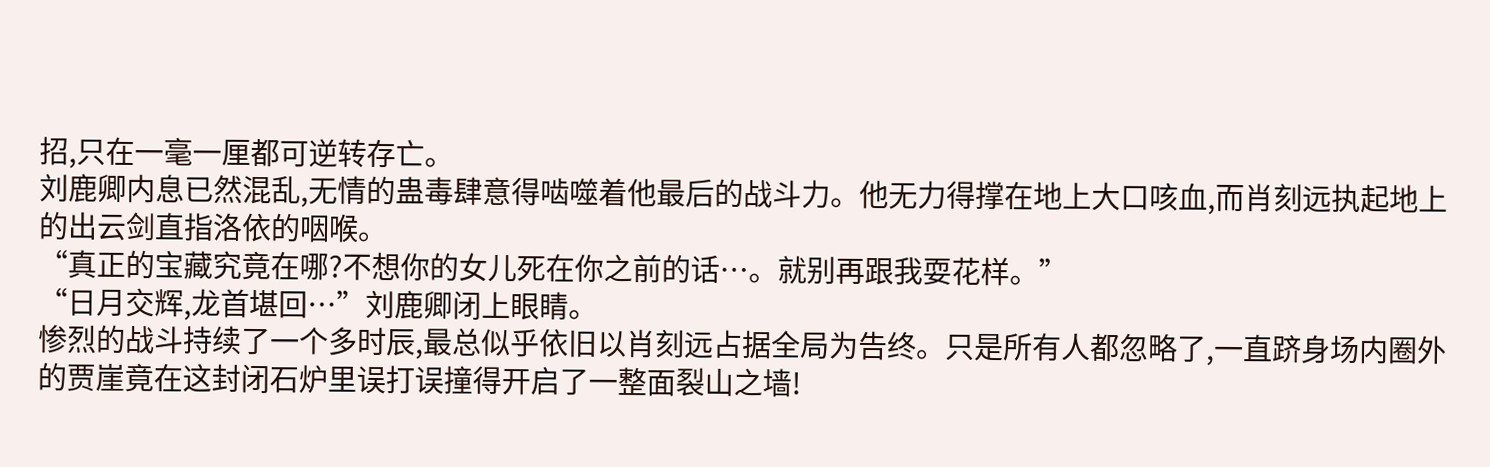招,只在一毫一厘都可逆转存亡。
刘鹿卿内息已然混乱,无情的蛊毒肆意得啮噬着他最后的战斗力。他无力得撑在地上大口咳血,而肖刻远执起地上的出云剑直指洛依的咽喉。
“真正的宝藏究竟在哪?不想你的女儿死在你之前的话…。就别再跟我耍花样。”
“日月交辉,龙首堪回…”刘鹿卿闭上眼睛。
惨烈的战斗持续了一个多时辰,最总似乎依旧以肖刻远占据全局为告终。只是所有人都忽略了,一直跻身场内圈外的贾崖竟在这封闭石炉里误打误撞得开启了一整面裂山之墙!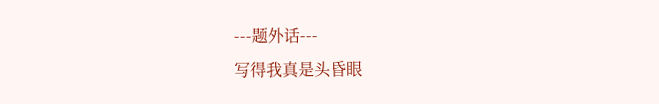---题外话---
写得我真是头昏眼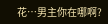花…男主你在哪啊?